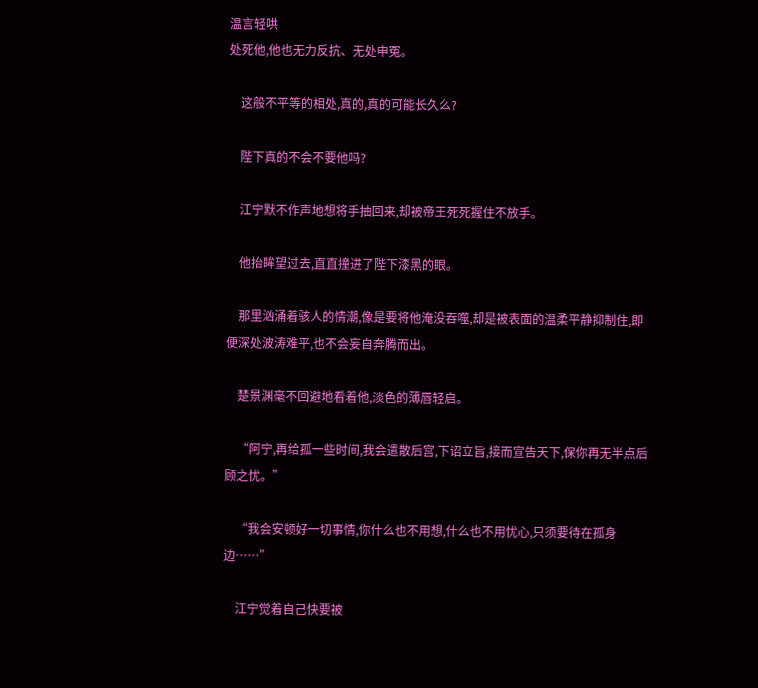温言轻哄
处死他,他也无力反抗、无处申冤。

    这般不平等的相处,真的,真的可能长久么?

    陛下真的不会不要他吗?

    江宁默不作声地想将手抽回来,却被帝王死死握住不放手。

    他抬眸望过去,直直撞进了陛下漆黑的眼。

    那里汹涌着骇人的情潮,像是要将他淹没吞噬,却是被表面的温柔平静抑制住,即便深处波涛难平,也不会妄自奔腾而出。

    楚景渊毫不回避地看着他,淡色的薄唇轻启。

    “阿宁,再给孤一些时间,我会遣散后宫,下诏立旨,接而宣告天下,保你再无半点后顾之忧。”

    “我会安顿好一切事情,你什么也不用想,什么也不用忧心,只须要待在孤身边……”

    江宁觉着自己快要被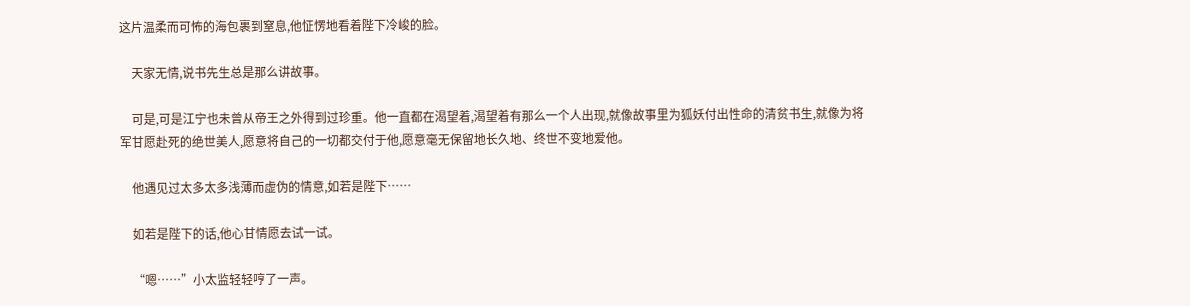这片温柔而可怖的海包裹到窒息,他怔愣地看着陛下冷峻的脸。

    天家无情,说书先生总是那么讲故事。

    可是,可是江宁也未曾从帝王之外得到过珍重。他一直都在渴望着,渴望着有那么一个人出现,就像故事里为狐妖付出性命的清贫书生,就像为将军甘愿赴死的绝世美人,愿意将自己的一切都交付于他,愿意毫无保留地长久地、终世不变地爱他。

    他遇见过太多太多浅薄而虚伪的情意,如若是陛下……

    如若是陛下的话,他心甘情愿去试一试。

    “嗯……”小太监轻轻哼了一声。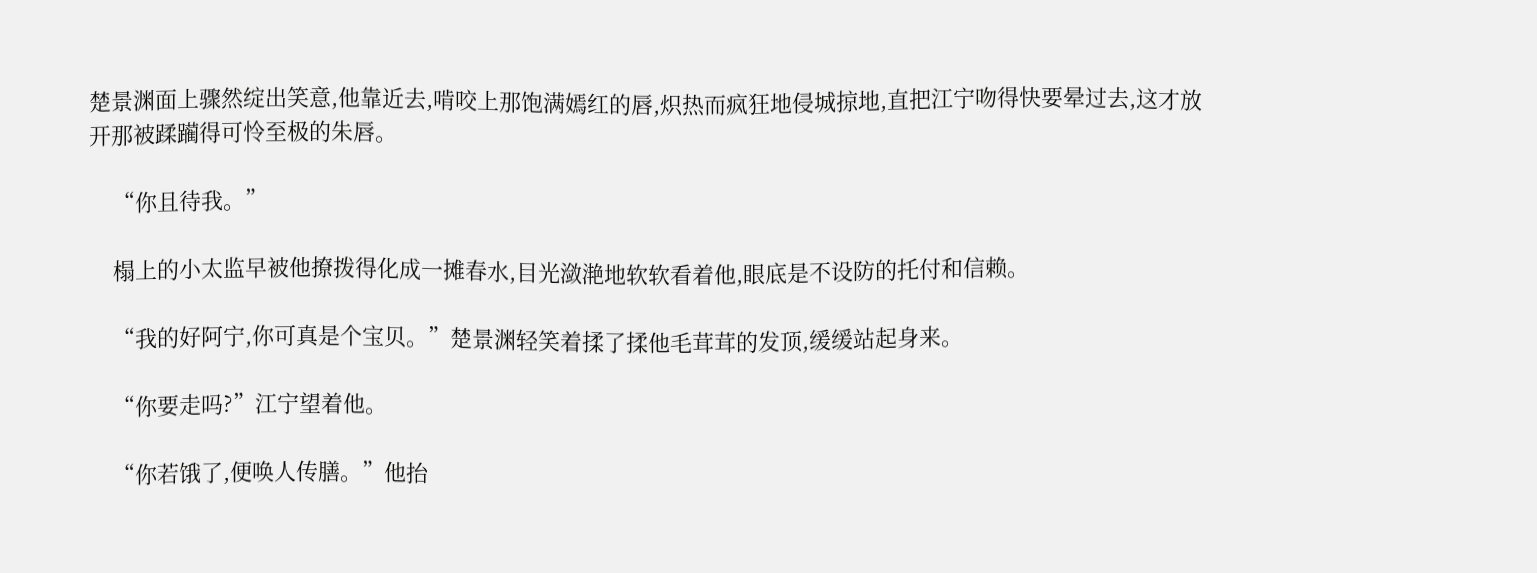楚景渊面上骤然绽出笑意,他靠近去,啃咬上那饱满嫣红的唇,炽热而疯狂地侵城掠地,直把江宁吻得快要晕过去,这才放开那被蹂躏得可怜至极的朱唇。

    “你且待我。”

    榻上的小太监早被他撩拨得化成一摊春水,目光潋滟地软软看着他,眼底是不设防的托付和信赖。

    “我的好阿宁,你可真是个宝贝。”楚景渊轻笑着揉了揉他毛茸茸的发顶,缓缓站起身来。

    “你要走吗?”江宁望着他。

    “你若饿了,便唤人传膳。”他抬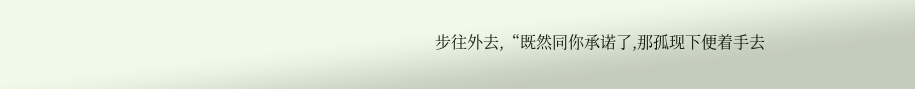步往外去,“既然同你承诺了,那孤现下便着手去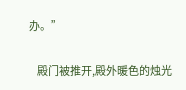办。”

    殿门被推开,殿外暖色的烛光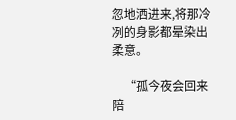忽地洒进来,将那冷冽的身影都晕染出柔意。

    “孤今夜会回来陪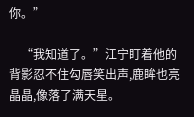你。”

    “我知道了。”江宁盯着他的背影忍不住勾唇笑出声,鹿眸也亮晶晶,像落了满天星。